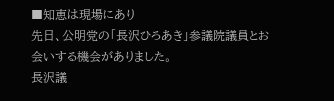■知恵は現場にあり
先日、公明党の「長沢ひろあき」参議院議員とお会いする機会がありました。
長沢議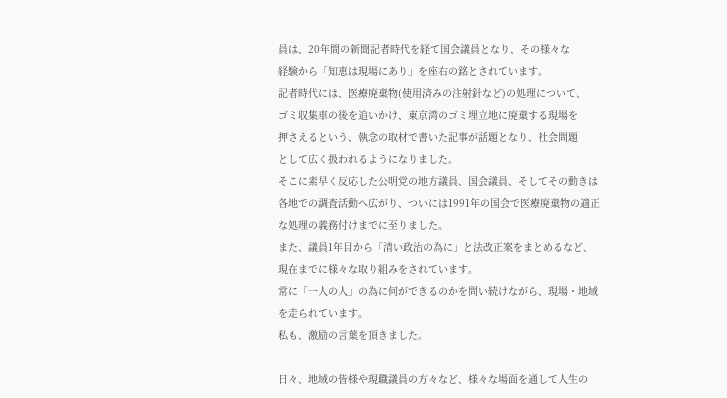員は、20年間の新聞記者時代を経て国会議員となり、その様々な
経験から「知恵は現場にあり」を座右の銘とされています。
記者時代には、医療廃棄物(使用済みの注射針など)の処理について、
ゴミ収集車の後を追いかけ、東京湾のゴミ埋立地に廃棄する現場を
押さえるという、執念の取材で書いた記事が話題となり、社会問題
として広く扱われるようになりました。
そこに素早く反応した公明党の地方議員、国会議員、そしてその動きは
各地での調査活動へ広がり、ついには1991年の国会で医療廃棄物の適正
な処理の義務付けまでに至りました。
また、議員1年目から「清い政治の為に」と法改正案をまとめるなど、
現在までに様々な取り組みをされています。
常に「一人の人」の為に何ができるのかを問い続けながら、現場・地域
を走られています。
私も、激励の言葉を頂きました。

日々、地域の皆様や現職議員の方々など、様々な場面を通して人生の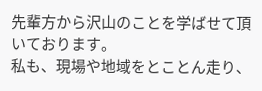先輩方から沢山のことを学ばせて頂いております。
私も、現場や地域をとことん走り、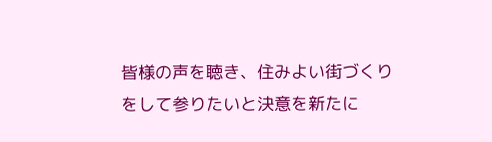皆様の声を聴き、住みよい街づくり
をして参りたいと決意を新たに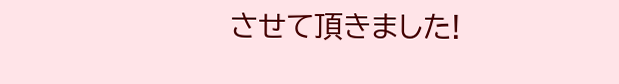させて頂きました!